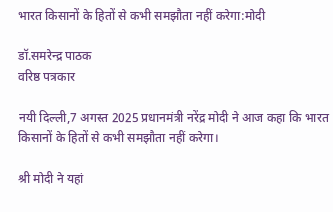भारत किसानों के हितों से कभी समझौता नहीं करेगा:मोदी

डॉ.समरेन्द्र पाठक
वरिष्ठ पत्रकार

नयी दिल्ली,7 अगस्त 2025 प्रधानमंत्री नरेंद्र मोदी ने आज कहा कि भारत किसानों के हितों से कभी समझौता नहीं करेगा।

श्री मोदी ने यहां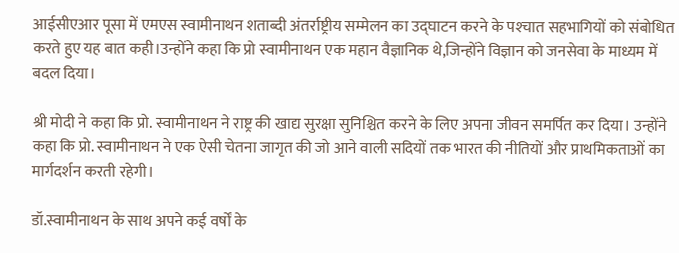आईसीएआर पूसा में एमएस स्वामीनाथन शताब्दी अंतर्राष्ट्रीय सम्मेलन का उद्घाटन करने के पश्‍चात सहभागियों को संबोधित करते हुए यह बात कही।उन्होंने कहा कि प्रो स्वामीनाथन एक महान वैज्ञानिक थे,जिन्होंने विज्ञान को जनसेवा के माध्यम में बदल दिया।

श्री मोदी ने कहा कि प्रो. स्वामीनाथन ने राष्ट्र की खाद्य सुरक्षा सुनिश्चित करने के लिए अपना जीवन समर्पित कर दिया। उन्होंने कहा कि प्रो. स्वामीनाथन ने एक ऐसी चेतना जागृत की जो आने वाली सदियों तक भारत की नीतियों और प्राथमिकताओं का मार्गदर्शन करती रहेगी।

डॉ.स्वामीनाथन के साथ अपने कई वर्षों के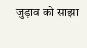जुड़ाव को साझा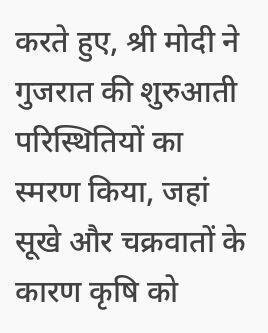करते हुए, श्री मोदी ने गुजरात की शुरुआती परिस्थितियों का स्‍मरण किया, जहां सूखे और चक्रवातों के कारण कृषि को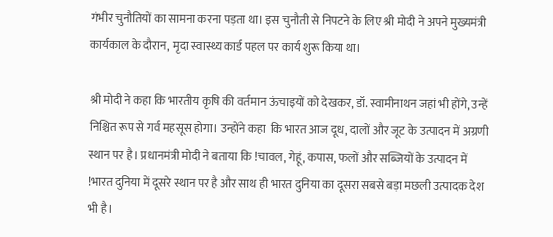गंभीर चुनौतियों का सामना करना पड़ता था। इस चुनौती से निपटने के लिए श्री मोदी ने अपने मुख्यमंत्री कार्यकाल के दौरान, मृदा स्वास्थ्य कार्ड पहल पर कार्य शुरू किया था।

श्री मोदी ने कहा कि भारतीय कृषि की वर्तमान ऊंचाइयों को देखकर, डॉ. स्वामीनाथन जहां भी होंगे, उन्हें निश्चित रूप से गर्व महसूस होगा। उन्होंने कहा  कि भारत आज दूध, दालों और जूट के उत्पादन में अग्रणी स्थान पर है। प्रधानमंत्री मोदी ने बताया कि !चावल, गेहूं, कपास, फलों और सब्जियों के उत्पादन में !भारत दुनिया में दूसरे स्थान पर है और साथ ही भारत दुनिया का दूसरा सबसे बड़ा मछली उत्पादक देश भी है।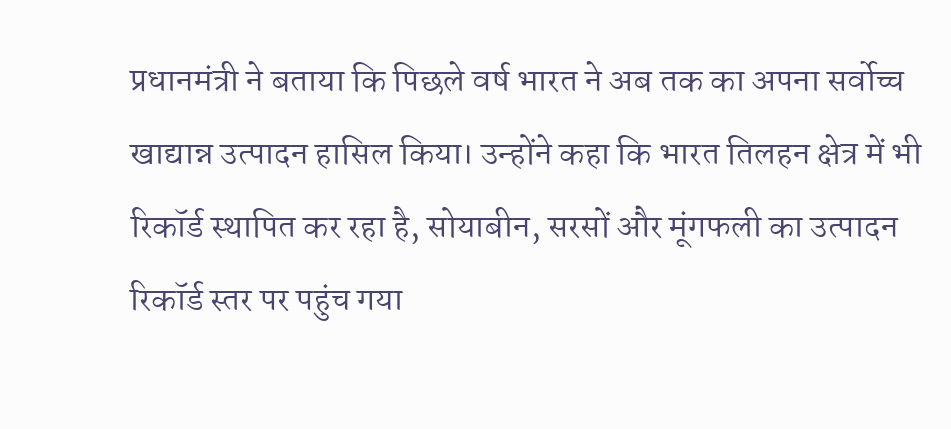प्रधानमंत्री ने बताया कि पिछले वर्ष भारत ने अब तक का अपना सर्वोच्च खाद्यान्न उत्पादन हासिल किया। उन्होंने कहा कि भारत तिलहन क्षेत्र में भी रिकॉर्ड स्थापित कर रहा है, सोयाबीन, सरसों और मूंगफली का उत्पादन रिकॉर्ड स्तर पर पहुंच गया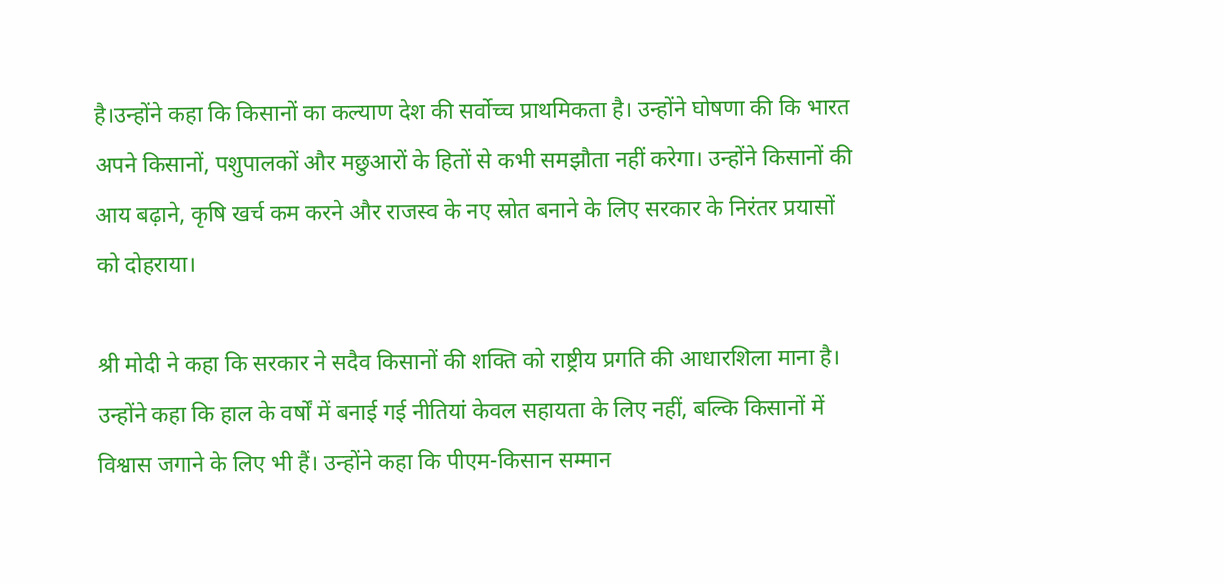है।उन्होंने कहा कि किसानों का कल्याण देश की सर्वोच्च प्राथमिकता है। उन्होंने घोषणा की कि भारत अपने किसानों, पशुपालकों और मछुआरों के हितों से कभी समझौता नहीं करेगा। उन्होंने किसानों की आय बढ़ाने, कृषि खर्च कम करने और राजस्व के नए स्रोत बनाने के लिए सरकार के निरंतर प्रयासों को दोहराया।

श्री मोदी ने कहा कि सरकार ने सदैव किसानों की शक्ति को राष्ट्रीय प्रगति की आधारशिला माना है। उन्होंने कहा कि हाल के वर्षों में बनाई गई नीतियां केवल सहायता के लिए नहीं, बल्कि किसानों में विश्वास जगाने के लिए भी हैं। उन्होंने कहा कि पीएम-किसान सम्मान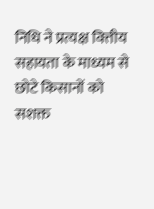निधि ने प्रत्यक्ष वित्तीय सहायता के माध्यम से छोटे किसानों को सशक्त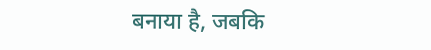बनाया है, जबकि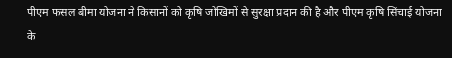पीएम फसल बीमा योजना ने किसानों को कृषि जोखिमों से सुरक्षा प्रदान की है और पीएम कृषि सिंचाई योजना के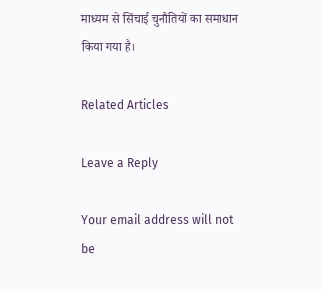माध्यम से सिंचाई चुनौतियों का समाधान किया गया है।

Related Articles

Leave a Reply

Your email address will not be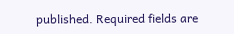published. Required fields are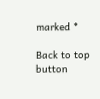marked *

Back to top button